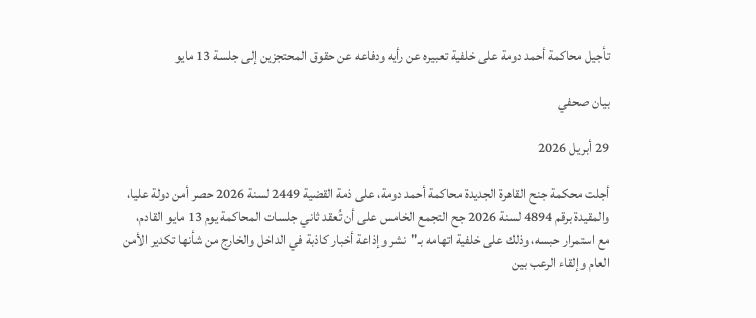تأجيل محاكمة أحمد دومة على خلفية تعبيره عن رأيه ودفاعه عن حقوق المحتجزين إلى جلسة 13 مايو

بيان صحفي

29 أبريل 2026

أجلت محكمة جنح القاهرة الجديدة محاكمة أحمد دومة، على ذمة القضية 2449 لسنة 2026 حصر أمن دولة عليا، والمقيدة برقم 4894 لسنة 2026 جح التجمع الخامس على أن تُعقد ثاني جلسات المحاكمة يوم 13 مايو القادم، مع استمرار حبسه، وذلك على خلفية اتهامه بـ"نشر وإذاعة أخبار كاذبة في الداخل والخارج من شأنها تكدير الأمن العام وإلقاء الرعب بين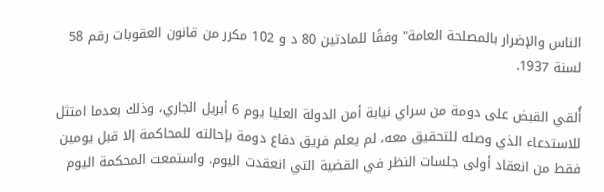الناس والإضرار بالمصلحة العامة" وفقًا للمادتين 80 د و 102 مكرر من قانون العقوبات رقم 58 لسنة 1937.

أُلقي القبض على دومة من سراي نيابة أمن الدولة العليا يوم 6 أبريل الجاري، وذلك بعدما امتثل للاستدعاء الذي وصله للتحقيق معه، لم يعلم فريق دفاع دومة بإحالته للمحاكمة إلا قبل يومين فقط من انعقاد أولى جلسات النظر في القضية التي انعقدت اليوم. واستمعت المحكمة اليوم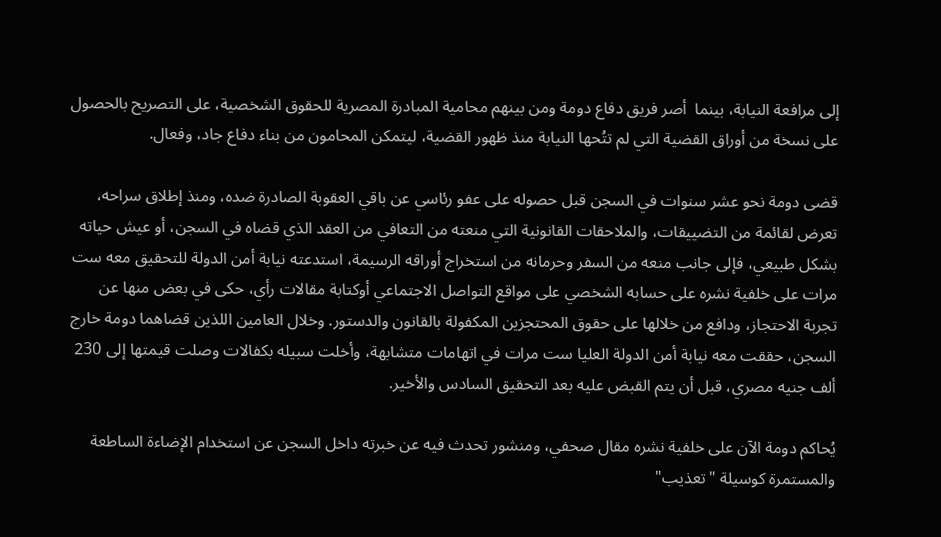إلى مرافعة النيابة، بينما  أصر فريق دفاع دومة ومن بينهم محامية المبادرة المصرية للحقوق الشخصية، على التصريح بالحصول على نسخة من أوراق القضية التي لم تتُحها النيابة منذ ظهور القضية، ليتمكن المحامون من بناء دفاع جاد، وفعال.

قضى دومة نحو عشر سنوات في السجن قبل حصوله على عفو رئاسي عن باقي العقوبة الصادرة ضده، ومنذ إطلاق سراحه، تعرض لقائمة من التضييقات، والملاحقات القانونية التي منعته من التعافي من العقد الذي قضاه في السجن، أو عيش حياته بشكل طبيعي، فإلى جانب منعه من السفر وحرمانه من استخراج أوراقه الرسيمة، استدعته نيابة أمن الدولة للتحقيق معه ست مرات على خلفية نشره على حسابه الشخصي على مواقع التواصل الاجتماعي أوكتابة مقالات رأي، حكى في بعض منها عن تجربة الاحتجاز، ودافع من خلالها على حقوق المحتجزين المكفولة بالقانون والدستور. وخلال العامين اللذين قضاهما دومة خارج السجن، حققت معه نيابة أمن الدولة العليا ست مرات في اتهامات متشابهة، وأخلت سبيله بكفالات وصلت قيمتها إلى 230 ألف جنيه مصري، قبل أن يتم القبض عليه بعد التحقيق السادس والأخير.

يُحاكم دومة الآن على خلفية نشره مقال صحفي، ومنشور تحدث فيه عن خبرته داخل السجن عن استخدام الإضاءة الساطعة والمستمرة كوسيلة "تعذيب"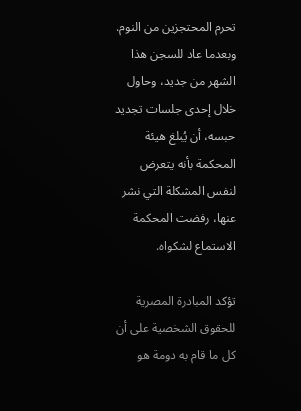تحرم المحتجزين من النوم. وبعدما عاد للسجن هذا الشهر من جديد، وحاول خلال إحدى جلسات تجديد حبسه، أن يُبلغ هيئة المحكمة بأنه يتعرض لنفس المشكلة التي نشر عنها، رفضت المحكمة الاستماع لشكواه.

تؤكد المبادرة المصرية للحقوق الشخصية على أن كل ما قام به دومة هو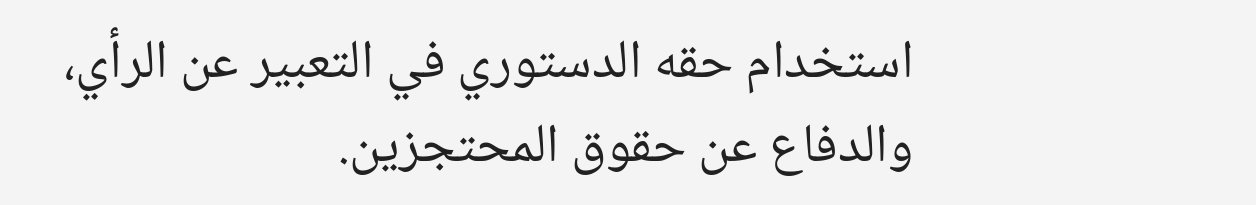استخدام حقه الدستوري في التعبير عن الرأي، والدفاع عن حقوق المحتجزين.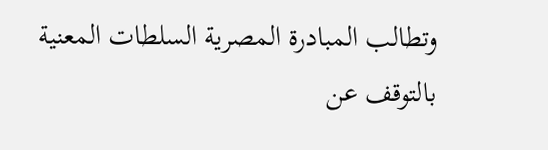وتطالب المبادرة المصرية السلطات المعنية بالتوقف عن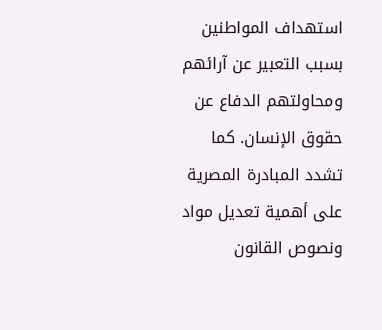استهداف المواطنين بسبب التعبير عن آرائهم ومحاولتهم الدفاع عن حقوق الإنسان. كما تشدد المبادرة المصرية على أهمية تعديل مواد ونصوص القانون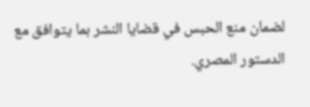لضمان منع الحبس في قضايا النشر بما يتوافق مع الدستور المصري.